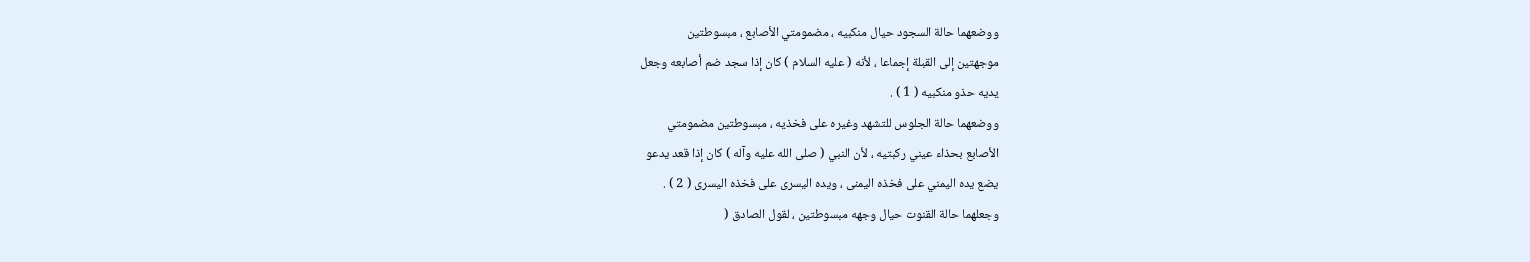ووضعهما حالة السجود حيال منكبيه ، مضمومتي الأصابع ، مبسوطتين
موجهتين إلى القبلة إجماعا ، لأنه ( عليه السلام ) كان إذا سجد ضم أصابعه وجعل
يديه حذو منكبيه ( 1 ) .
ووضعهما حالة الجلوس للتشهد وغيره على فخذيه ، مبسوطتين مضمومتي
الأصابع بحذاء عيني ركبتيه ، لأن النبي ( صلى الله عليه وآله ) كان إذا قعد يدعو
يضع يده اليمني على فخذه اليمنى ، ويده اليسرى على فخذه اليسرى ( 2 ) .
وجعلهما حالة القنوت حيال وجهه مبسوطتين ، لقول الصادق (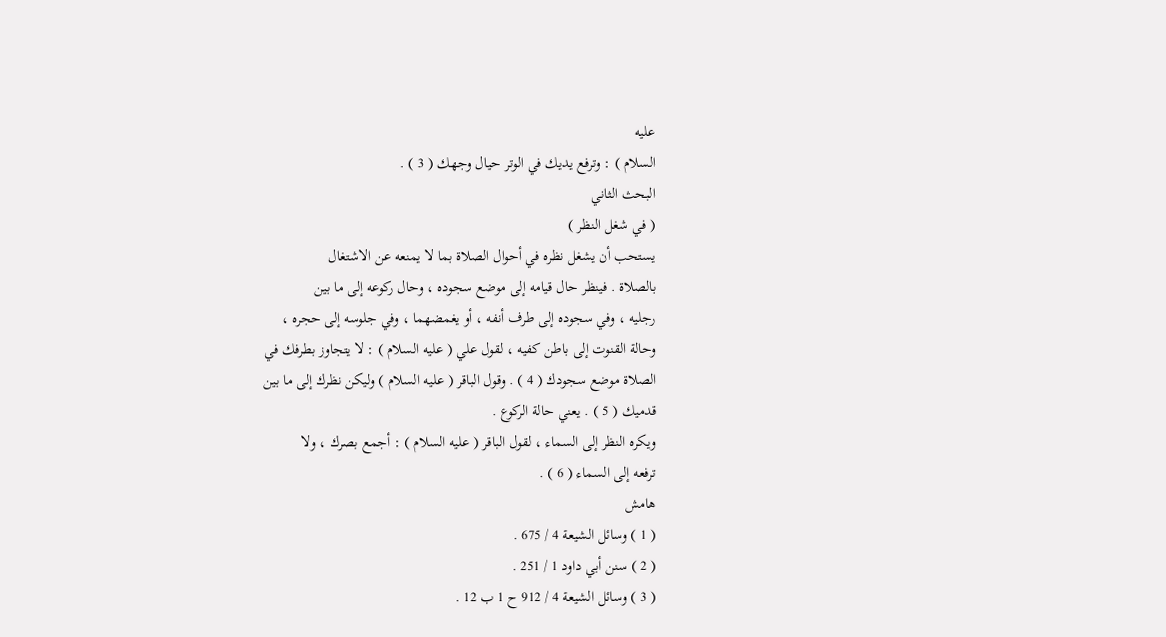عليه
السلام ) : وترفع يديك في الوتر حيال وجهك ( 3 ) .
البحث الثاني
( في شغل النظر )
يستحب أن يشغل نظره في أحوال الصلاة بما لا يمنعه عن الاشتغال
بالصلاة . فينظر حال قيامه إلى موضع سجوده ، وحال ركوعه إلى ما بين
رجليه ، وفي سجوده إلى طرف أنفه ، أو يغمضهما ، وفي جلوسه إلى حجره ،
وحالة القنوت إلى باطن كفيه ، لقول علي ( عليه السلام ) : لا يتجاوز بطرفك في
الصلاة موضع سجودك ( 4 ) . وقول الباقر ( عليه السلام ) وليكن نظرك إلى ما بين
قدميك ( 5 ) . يعني حالة الركوع .
ويكره النظر إلى السماء ، لقول الباقر ( عليه السلام ) : أجمع بصرك ، ولا
ترفعه إلى السماء ( 6 ) .
هامش
( 1 ) وسائل الشيعة 4 / 675 .
( 2 ) سنن أبي داود 1 / 251 .
( 3 ) وسائل الشيعة 4 / 912 ح 1 ب 12 .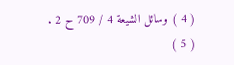( 4 ) وسائل الشيعة 4 / 709 ح 2 .
( 5 )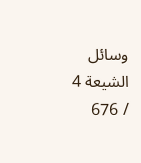وسائل الشيعة 4 / 676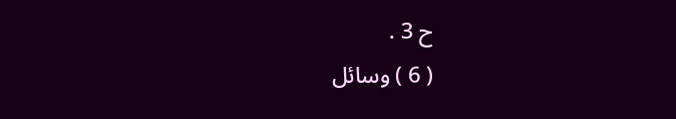ح 3 .
( 6 ) وسائل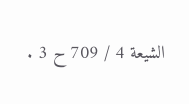الشيعة 4 / 709 ح 3 .